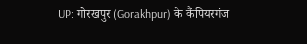UP: गोरखपुर (Gorakhpur) के कैंपियरगंज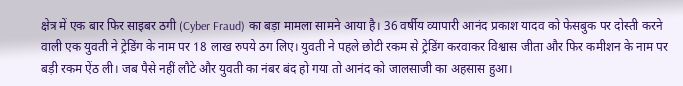क्षेत्र में एक बार फिर साइबर ठगी (Cyber Fraud) का बड़ा मामला सामने आया है। 36 वर्षीय व्यापारी आनंद प्रकाश यादव को फेसबुक पर दोस्ती करने वाली एक युवती ने ट्रेडिंग के नाम पर 18 लाख रुपये ठग लिए। युवती ने पहले छोटी रकम से ट्रेडिंग करवाकर विश्वास जीता और फिर कमीशन के नाम पर बड़ी रकम ऐंठ ली। जब पैसे नहीं लौटे और युवती का नंबर बंद हो गया तो आनंद को जालसाजी का अहसास हुआ।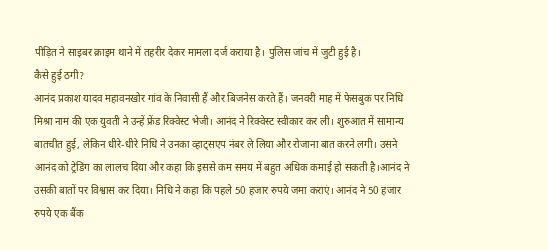पीड़ित ने साइबर क्राइम थाने में तहरीर देकर मामला दर्ज कराया है। पुलिस जांच में जुटी हुई है।
कैसे हुई ठगी?
आनंद प्रकाश यादव महावनखोर गांव के निवासी हैं और बिजनेस करते हैं। जनवरी माह में फेसबुक पर निधि मिश्रा नाम की एक युवती ने उन्हें फ्रेंड रिक्वेस्ट भेजी। आनंद ने रिक्वेस्ट स्वीकार कर ली। शुरुआत में सामान्य बातचीत हुई, लेकिन धीरे-धीरे निधि ने उनका व्हाट्सएप नंबर ले लिया और रोजाना बात करने लगी। उसने आनंद को ट्रेडिंग का लालच दिया और कहा कि इससे कम समय में बहुत अधिक कमाई हो सकती है।आनंद ने उसकी बातों पर विश्वास कर दिया। निधि ने कहा कि पहले 50 हजार रुपये जमा कराएं। आनंद ने 50 हजार रुपये एक बैंक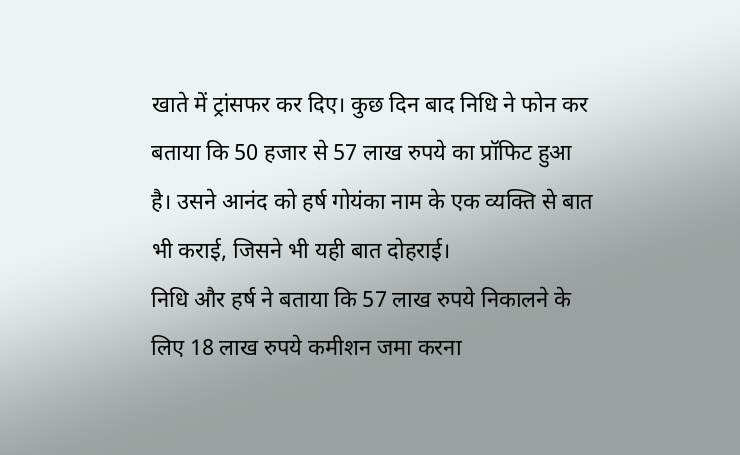खाते में ट्रांसफर कर दिए। कुछ दिन बाद निधि ने फोन कर बताया कि 50 हजार से 57 लाख रुपये का प्रॉफिट हुआ है। उसने आनंद को हर्ष गोयंका नाम के एक व्यक्ति से बात भी कराई, जिसने भी यही बात दोहराई।
निधि और हर्ष ने बताया कि 57 लाख रुपये निकालने के लिए 18 लाख रुपये कमीशन जमा करना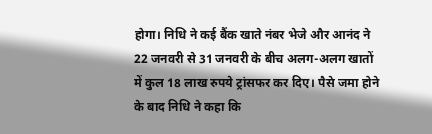होगा। निधि ने कई बैंक खाते नंबर भेजे और आनंद ने 22 जनवरी से 31 जनवरी के बीच अलग-अलग खातों में कुल 18 लाख रुपये ट्रांसफर कर दिए। पैसे जमा होने के बाद निधि ने कहा कि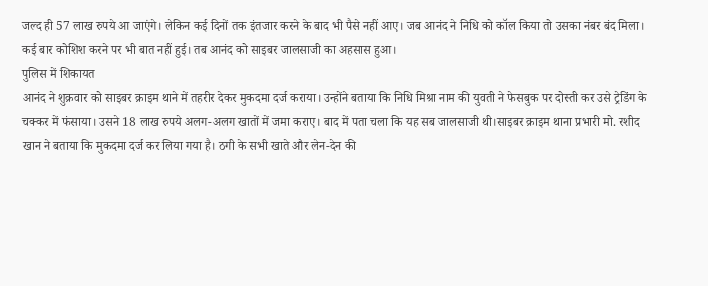जल्द ही 57 लाख रुपये आ जाएंगे। लेकिन कई दिनों तक इंतजार करने के बाद भी पैसे नहीं आए। जब आनंद ने निधि को कॉल किया तो उसका नंबर बंद मिला। कई बार कोशिश करने पर भी बात नहीं हुई। तब आनंद को साइबर जालसाजी का अहसास हुआ।
पुलिस में शिकायत
आनंद ने शुक्रवार को साइबर क्राइम थाने में तहरीर देकर मुकदमा दर्ज कराया। उन्होंने बताया कि निधि मिश्रा नाम की युवती ने फेसबुक पर दोस्ती कर उसे ट्रेडिंग के चक्कर में फंसाया। उसने 18 लाख रुपये अलग-अलग खातों में जमा कराए। बाद में पता चला कि यह सब जालसाजी थी।साइबर क्राइम थाना प्रभारी मो. रशीद खान ने बताया कि मुकदमा दर्ज कर लिया गया है। ठगी के सभी खाते और लेन-देन की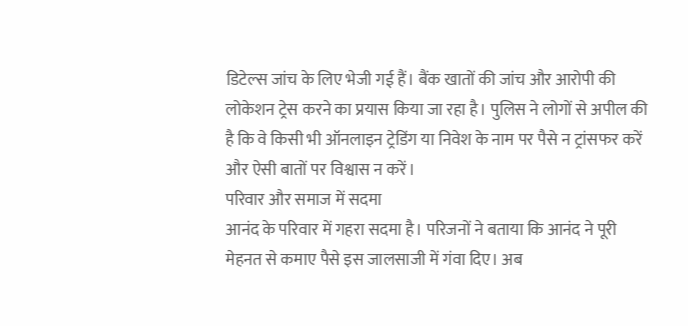डिटेल्स जांच के लिए भेजी गई हैं। बैंक खातों की जांच और आरोपी की लोकेशन ट्रेस करने का प्रयास किया जा रहा है। पुलिस ने लोगों से अपील की है कि वे किसी भी ऑनलाइन ट्रेडिंग या निवेश के नाम पर पैसे न ट्रांसफर करें और ऐसी बातों पर विश्वास न करें।
परिवार और समाज में सदमा
आनंद के परिवार में गहरा सदमा है। परिजनों ने बताया कि आनंद ने पूरी मेहनत से कमाए पैसे इस जालसाजी में गंवा दिए। अब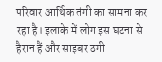परिवार आर्थिक तंगी का सामना कर रहा है। इलाके में लोग इस घटना से हैरान हैं और साइबर ठगी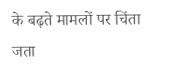के बढ़ते मामलों पर चिंता जता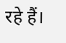रहे हैं।